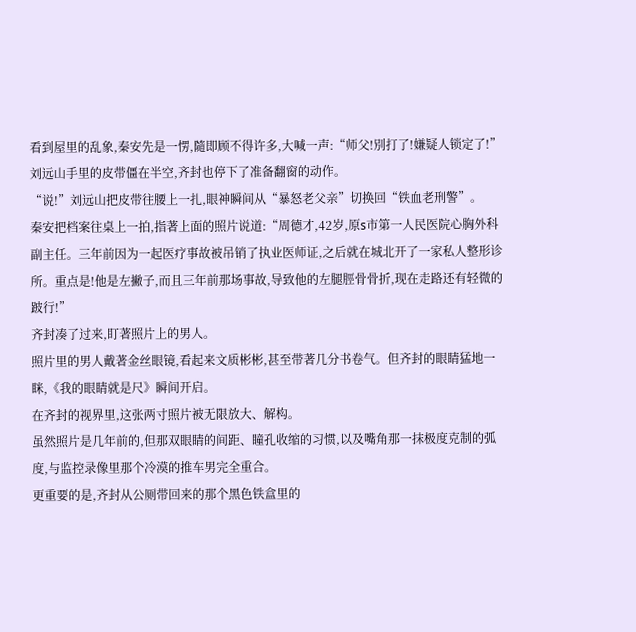看到屋里的乱象,秦安先是一愣,隨即顾不得许多,大喊一声:“师父!別打了!嫌疑人锁定了!”
刘远山手里的皮带僵在半空,齐封也停下了准备翻窗的动作。
“说!”刘远山把皮带往腰上一扎,眼神瞬间从“暴怒老父亲”切换回“铁血老刑警”。
秦安把档案往桌上一拍,指著上面的照片说道:“周德才,42岁,原s市第一人民医院心胸外科副主任。三年前因为一起医疗事故被吊销了执业医师证,之后就在城北开了一家私人整形诊所。重点是!他是左撇子,而且三年前那场事故,导致他的左腿脛骨骨折,现在走路还有轻微的跛行!”
齐封凑了过来,盯著照片上的男人。
照片里的男人戴著金丝眼镜,看起来文质彬彬,甚至带著几分书卷气。但齐封的眼睛猛地一眯,《我的眼睛就是尺》瞬间开启。
在齐封的视界里,这张两寸照片被无限放大、解构。
虽然照片是几年前的,但那双眼睛的间距、瞳孔收缩的习惯,以及嘴角那一抹极度克制的弧度,与监控录像里那个冷漠的推车男完全重合。
更重要的是,齐封从公厕带回来的那个黑色铁盒里的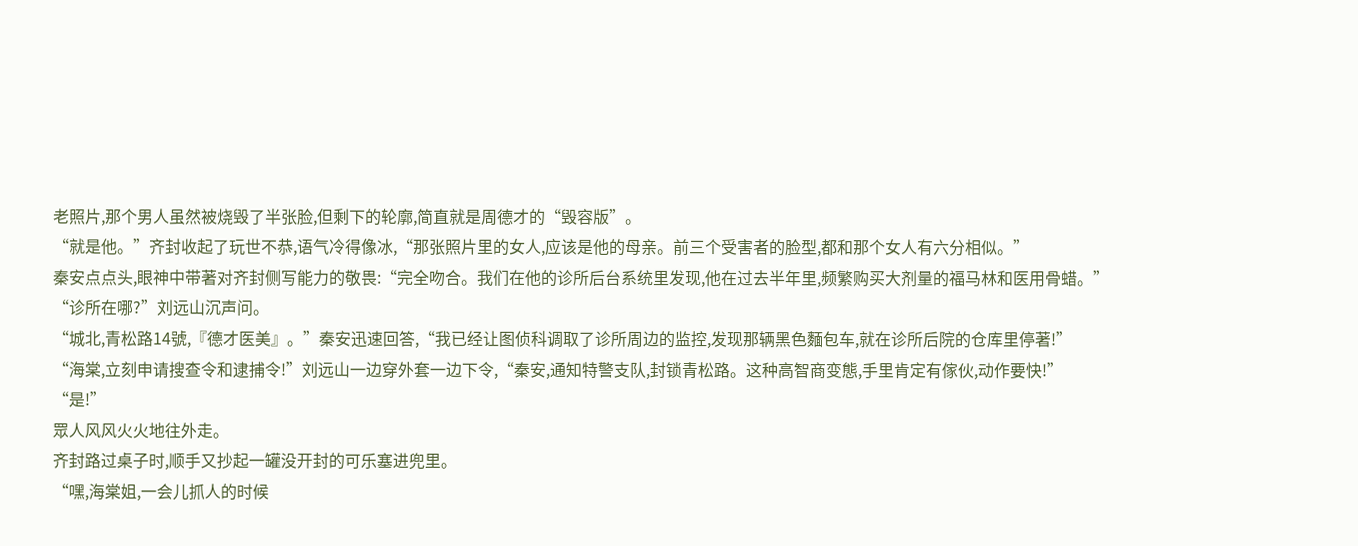老照片,那个男人虽然被烧毁了半张脸,但剩下的轮廓,简直就是周德才的“毁容版”。
“就是他。”齐封收起了玩世不恭,语气冷得像冰,“那张照片里的女人,应该是他的母亲。前三个受害者的脸型,都和那个女人有六分相似。”
秦安点点头,眼神中带著对齐封侧写能力的敬畏:“完全吻合。我们在他的诊所后台系统里发现,他在过去半年里,频繁购买大剂量的福马林和医用骨蜡。”
“诊所在哪?”刘远山沉声问。
“城北,青松路14號,『德才医美』。”秦安迅速回答,“我已经让图侦科调取了诊所周边的监控,发现那辆黑色麵包车,就在诊所后院的仓库里停著!”
“海棠,立刻申请搜查令和逮捕令!”刘远山一边穿外套一边下令,“秦安,通知特警支队,封锁青松路。这种高智商变態,手里肯定有傢伙,动作要快!”
“是!”
眾人风风火火地往外走。
齐封路过桌子时,顺手又抄起一罐没开封的可乐塞进兜里。
“嘿,海棠姐,一会儿抓人的时候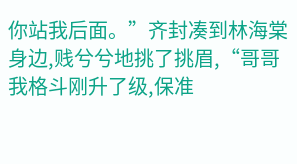你站我后面。”齐封凑到林海棠身边,贱兮兮地挑了挑眉,“哥哥我格斗刚升了级,保准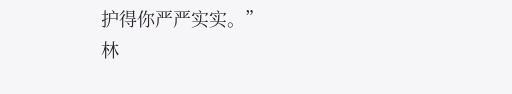护得你严严实实。”
林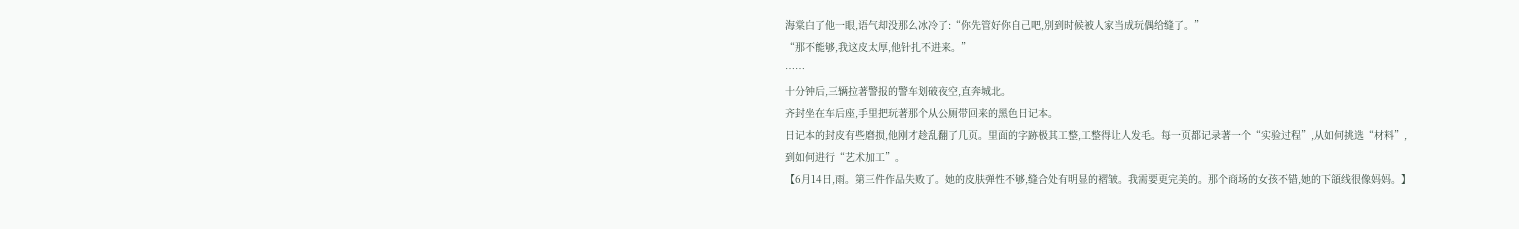海棠白了他一眼,语气却没那么冰冷了:“你先管好你自己吧,別到时候被人家当成玩偶给缝了。”
“那不能够,我这皮太厚,他针扎不进来。”
……
十分钟后,三辆拉著警报的警车划破夜空,直奔城北。
齐封坐在车后座,手里把玩著那个从公厕带回来的黑色日记本。
日记本的封皮有些磨损,他刚才趁乱翻了几页。里面的字跡极其工整,工整得让人发毛。每一页都记录著一个“实验过程”,从如何挑选“材料”,到如何进行“艺术加工”。
【6月14日,雨。第三件作品失败了。她的皮肤弹性不够,缝合处有明显的褶皱。我需要更完美的。那个商场的女孩不错,她的下頜线很像妈妈。】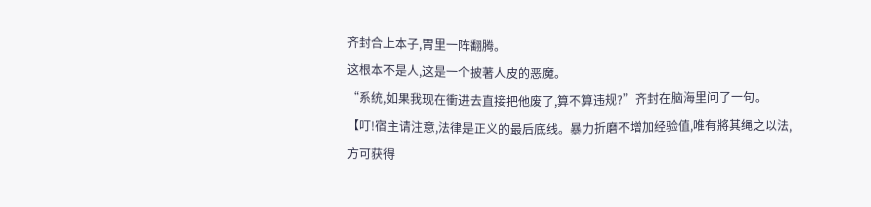齐封合上本子,胃里一阵翻腾。
这根本不是人,这是一个披著人皮的恶魔。
“系统,如果我现在衝进去直接把他废了,算不算违规?”齐封在脑海里问了一句。
【叮!宿主请注意,法律是正义的最后底线。暴力折磨不增加经验值,唯有將其绳之以法,方可获得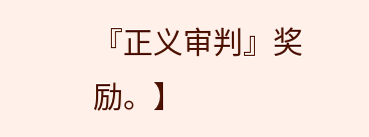『正义审判』奖励。】